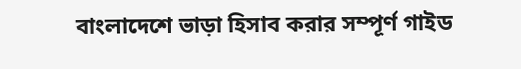বাংলাদেশে ভাড়া হিসাব করার সম্পূর্ণ গাইড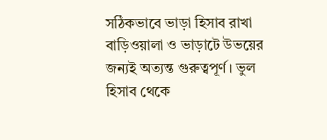সঠিকভাবে ভাড়া হিসাব রাখা বাড়িওয়ালা ও ভাড়াটে উভয়ের জন্যই অত্যন্ত গুরুত্বপূর্ণ। ভুল হিসাব থেকে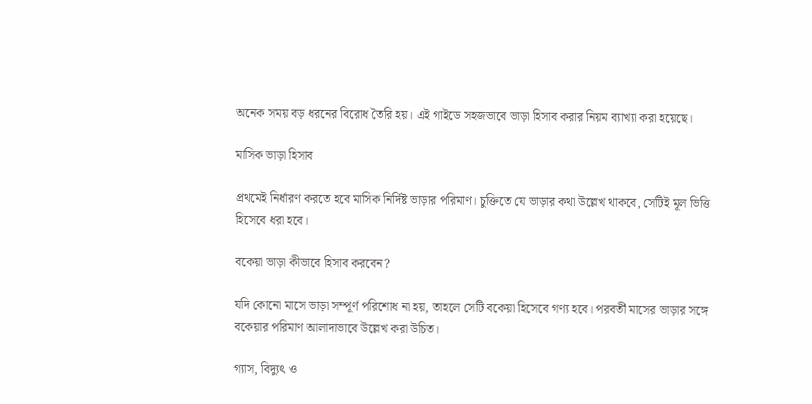অনেক সময় বড় ধরনের বিরোধ তৈরি হয়। এই গাইডে সহজভাবে ভাড়া হিসাব করার নিয়ম ব্যাখ্যা করা হয়েছে।

মাসিক ভাড়া হিসাব

প্রথমেই নির্ধারণ করতে হবে মাসিক নির্দিষ্ট ভাড়ার পরিমাণ। চুক্তিতে যে ভাড়ার কথা উল্লেখ থাকবে, সেটিই মূল ভিত্তি হিসেবে ধরা হবে।

বকেয়া ভাড়া কীভাবে হিসাব করবেন?

যদি কোনো মাসে ভাড়া সম্পূর্ণ পরিশোধ না হয়, তাহলে সেটি বকেয়া হিসেবে গণ্য হবে। পরবর্তী মাসের ভাড়ার সঙ্গে বকেয়ার পরিমাণ আলাদাভাবে উল্লেখ করা উচিত।

গ্যাস, বিদ্যুৎ ও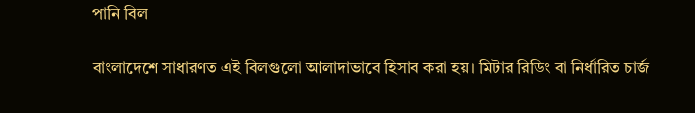পানি বিল

বাংলাদেশে সাধারণত এই বিলগুলো আলাদাভাবে হিসাব করা হয়। মিটার রিডিং বা নির্ধারিত চার্জ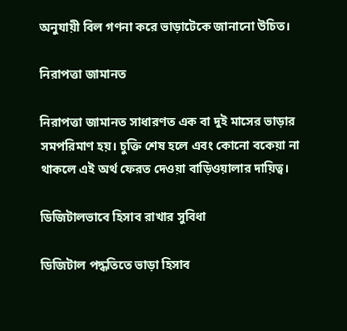অনুযায়ী বিল গণনা করে ভাড়াটেকে জানানো উচিত।

নিরাপত্তা জামানত

নিরাপত্তা জামানত সাধারণত এক বা দুই মাসের ভাড়ার সমপরিমাণ হয়। চুক্তি শেষ হলে এবং কোনো বকেয়া না থাকলে এই অর্থ ফেরত দেওয়া বাড়িওয়ালার দায়িত্ব।

ডিজিটালভাবে হিসাব রাখার সুবিধা

ডিজিটাল পদ্ধতিতে ভাড়া হিসাব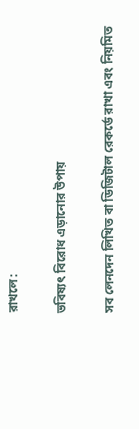রাখলে:

ভবিষ্যৎ বিরোধ এড়ানোর উপায়

সব লেনদেন লিখিত বা ডিজিটাল রেকর্ডে রাখা এবং নিয়মিত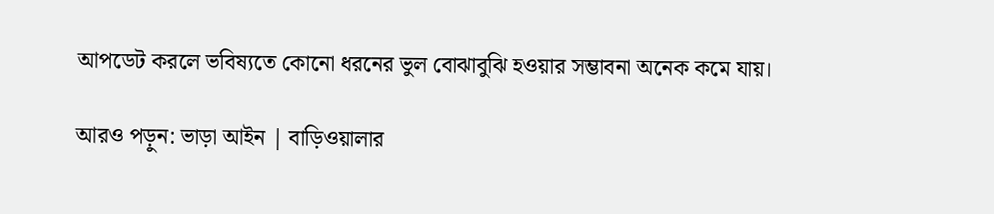আপডেট করলে ভবিষ্যতে কোনো ধরনের ভুল বোঝাবুঝি হওয়ার সম্ভাবনা অনেক কমে যায়।

আরও পড়ুন: ভাড়া আইন | বাড়িওয়ালার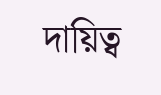দায়িত্ব